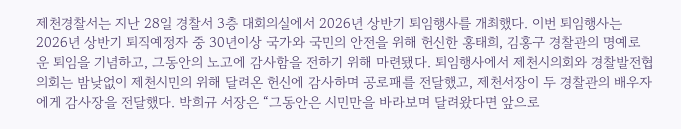제천경찰서는 지난 28일 경찰서 3층 대회의실에서 2026년 상반기 퇴임행사를 개최했다. 이번 퇴임행사는 2026년 상반기 퇴직예정자 중 30년이상 국가와 국민의 안전을 위해 헌신한 홍태희, 김홍구 경찰관의 명예로운 퇴임을 기념하고, 그동안의 노고에 감사함을 전하기 위해 마련됐다. 퇴임행사에서 제천시의회와 경찰발전협의회는 밤낮없이 제천시민의 위해 달려온 헌신에 감사하며 공로패를 전달했고, 제천서장이 두 경찰관의 배우자에게 감사장을 전달했다. 박희규 서장은 “그동안은 시민만을 바라보며 달려왔다면 앞으로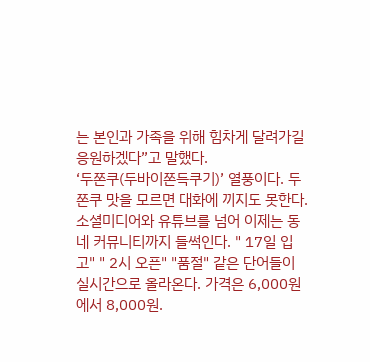는 본인과 가족을 위해 힘차게 달려가길 응원하겠다”고 말했다.
‘두쫀쿠(두바이쫀득쿠기)’ 열풍이다. 두쫀쿠 맛을 모르면 대화에 끼지도 못한다. 소셜미디어와 유튜브를 넘어 이제는 동네 커뮤니티까지 들썩인다. " 17일 입고" " 2시 오픈" "품절" 같은 단어들이 실시간으로 올라온다. 가격은 6,000원에서 8,000원.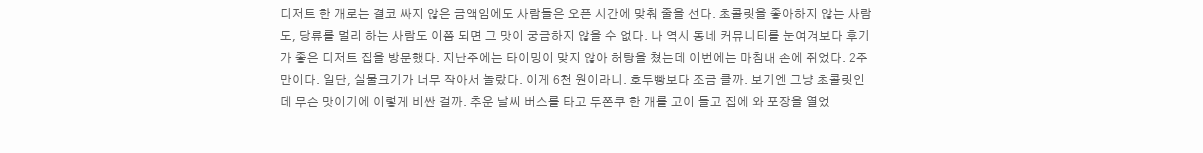디저트 한 개로는 결코 싸지 않은 금액임에도 사람들은 오픈 시간에 맞춰 줄을 선다. 초콜릿을 좋아하지 않는 사람도, 당류를 멀리 하는 사람도 이쯤 되면 그 맛이 궁금하지 않을 수 없다. 나 역시 동네 커뮤니티를 눈여겨보다 후기가 좋은 디저트 집을 방문했다. 지난주에는 타이밍이 맞지 않아 허탕을 쳤는데 이번에는 마침내 손에 쥐었다. 2주 만이다. 일단, 실물크기가 너무 작아서 놀랐다. 이게 6천 원이라니. 호두빵보다 조금 클까. 보기엔 그냥 초콜릿인데 무슨 맛이기에 이렇게 비싼 걸까. 추운 날씨 버스를 타고 두쫀쿠 한 개를 고이 들고 집에 와 포장을 열었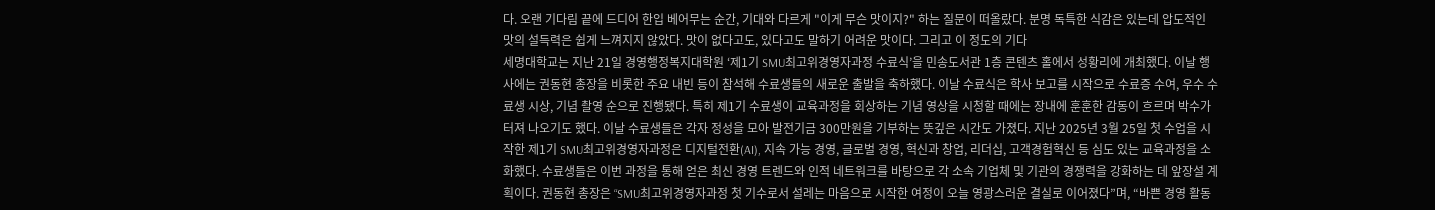다. 오랜 기다림 끝에 드디어 한입 베어무는 순간, 기대와 다르게 "이게 무슨 맛이지?" 하는 질문이 떠올랐다. 분명 독특한 식감은 있는데 압도적인 맛의 설득력은 쉽게 느껴지지 않았다. 맛이 없다고도, 있다고도 말하기 어려운 맛이다. 그리고 이 정도의 기다
세명대학교는 지난 21일 경영행정복지대학원 ‘제1기 SMU최고위경영자과정 수료식’을 민송도서관 1층 콘텐츠 홀에서 성황리에 개최했다. 이날 행사에는 권동현 총장을 비롯한 주요 내빈 등이 참석해 수료생들의 새로운 출발을 축하했다. 이날 수료식은 학사 보고를 시작으로 수료증 수여, 우수 수료생 시상, 기념 촬영 순으로 진행됐다. 특히 제1기 수료생이 교육과정을 회상하는 기념 영상을 시청할 때에는 장내에 훈훈한 감동이 흐르며 박수가 터져 나오기도 했다. 이날 수료생들은 각자 정성을 모아 발전기금 300만원을 기부하는 뜻깊은 시간도 가졌다. 지난 2025년 3월 25일 첫 수업을 시작한 제1기 SMU최고위경영자과정은 디지털전환(AI), 지속 가능 경영, 글로벌 경영, 혁신과 창업, 리더십, 고객경험혁신 등 심도 있는 교육과정을 소화했다. 수료생들은 이번 과정을 통해 얻은 최신 경영 트렌드와 인적 네트워크를 바탕으로 각 소속 기업체 및 기관의 경쟁력을 강화하는 데 앞장설 계획이다. 권동현 총장은 “SMU최고위경영자과정 첫 기수로서 설레는 마음으로 시작한 여정이 오늘 영광스러운 결실로 이어졌다”며, “바쁜 경영 활동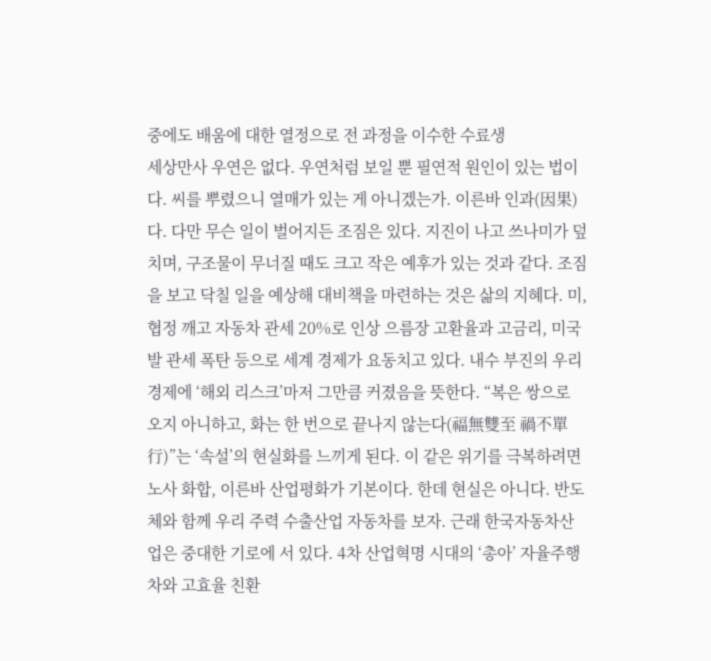중에도 배움에 대한 열정으로 전 과정을 이수한 수료생
세상만사 우연은 없다. 우연처럼 보일 뿐 필연적 원인이 있는 법이다. 씨를 뿌렸으니 열매가 있는 게 아니겠는가. 이른바 인과(因果)다. 다만 무슨 일이 벌어지든 조짐은 있다. 지진이 나고 쓰나미가 덮치며, 구조물이 무너질 때도 크고 작은 예후가 있는 것과 같다. 조짐을 보고 닥칠 일을 예상해 대비책을 마련하는 것은 삶의 지혜다. 미, 협정 깨고 자동차 관세 20%로 인상 으름장 고환율과 고금리, 미국발 관세 폭탄 등으로 세계 경제가 요동치고 있다. 내수 부진의 우리 경제에 ‘해외 리스크’마저 그만큼 커졌음을 뜻한다. “복은 쌍으로 오지 아니하고, 화는 한 번으로 끝나지 않는다(福無雙至 禍不單行)”는 ‘속설’의 현실화를 느끼게 된다. 이 같은 위기를 극복하려면 노사 화합, 이른바 산업평화가 기본이다. 한데 현실은 아니다. 반도체와 함께 우리 주력 수출산업 자동차를 보자. 근래 한국자동차산업은 중대한 기로에 서 있다. 4차 산업혁명 시대의 ‘총아’ 자율주행차와 고효율 친환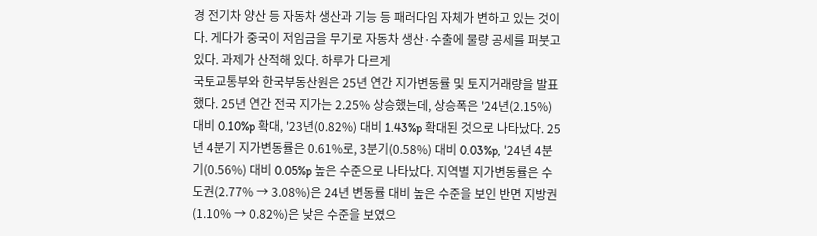경 전기차 양산 등 자동차 생산과 기능 등 패러다임 자체가 변하고 있는 것이다. 게다가 중국이 저임금을 무기로 자동차 생산·수출에 물량 공세를 퍼붓고 있다. 과제가 산적해 있다. 하루가 다르게
국토교통부와 한국부동산원은 25년 연간 지가변동률 및 토지거래량을 발표했다. 25년 연간 전국 지가는 2.25% 상승했는데, 상승폭은 '24년(2.15%) 대비 0.10%p 확대, '23년(0.82%) 대비 1.43%p 확대된 것으로 나타났다. 25년 4분기 지가변동률은 0.61%로, 3분기(0.58%) 대비 0.03%p, '24년 4분기(0.56%) 대비 0.05%p 높은 수준으로 나타났다. 지역별 지가변동률은 수도권(2.77% → 3.08%)은 24년 변동률 대비 높은 수준을 보인 반면 지방권(1.10% → 0.82%)은 낮은 수준을 보였으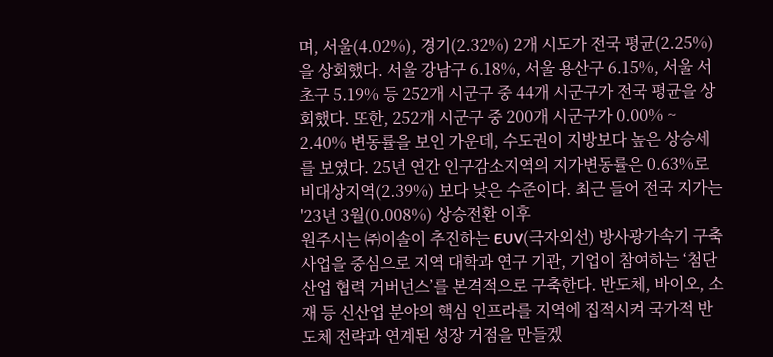며, 서울(4.02%), 경기(2.32%) 2개 시도가 전국 평균(2.25%)을 상회했다. 서울 강남구 6.18%, 서울 용산구 6.15%, 서울 서초구 5.19% 등 252개 시군구 중 44개 시군구가 전국 평균을 상회했다. 또한, 252개 시군구 중 200개 시군구가 0.00% ~ 2.40% 변동률을 보인 가운데, 수도권이 지방보다 높은 상승세를 보였다. 25년 연간 인구감소지역의 지가변동률은 0.63%로 비대상지역(2.39%) 보다 낮은 수준이다. 최근 들어 전국 지가는 '23년 3월(0.008%) 상승전환 이후
원주시는 ㈜이솔이 추진하는 EUV(극자외선) 방사광가속기 구축 사업을 중심으로 지역 대학과 연구 기관, 기업이 참여하는 ‘첨단산업 협력 거버넌스’를 본격적으로 구축한다. 반도체, 바이오, 소재 등 신산업 분야의 핵심 인프라를 지역에 집적시켜 국가적 반도체 전략과 연계된 성장 거점을 만들겠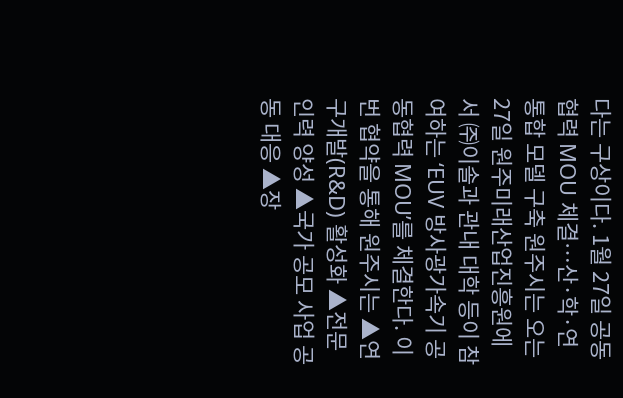다는 구상이다. 1월 27일 공동협력 MOU 체결…산·학·연 통합 모델 구축 원주시는 오는 27일 원주미래산업진흥원에서 ㈜이솔과 관내 대학 등이 참여하는 ‘EUV 방사광가속기 공동협력 MOU’를 체결한다. 이번 협약을 통해 원주시는 ▲연구개발(R&D) 활성화 ▲전문 인력 양성 ▲국가 공모 사업 공동 대응 ▲장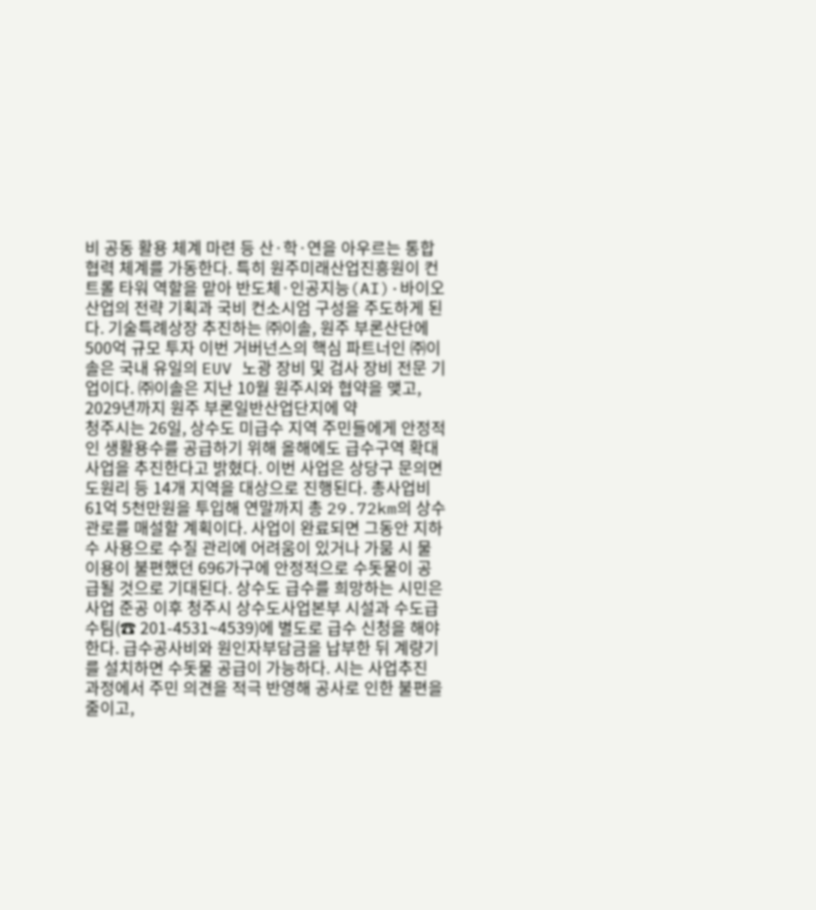비 공동 활용 체계 마련 등 산·학·연을 아우르는 통합 협력 체계를 가동한다. 특히 원주미래산업진흥원이 컨트롤 타워 역할을 맡아 반도체·인공지능(AI)·바이오 산업의 전략 기획과 국비 컨소시엄 구성을 주도하게 된다. 기술특례상장 추진하는 ㈜이솔, 원주 부론산단에 500억 규모 투자 이번 거버넌스의 핵심 파트너인 ㈜이솔은 국내 유일의 EUV 노광 장비 및 검사 장비 전문 기업이다. ㈜이솔은 지난 10월 원주시와 협약을 맺고, 2029년까지 원주 부론일반산업단지에 약
청주시는 26일, 상수도 미급수 지역 주민들에게 안정적인 생활용수를 공급하기 위해 올해에도 급수구역 확대사업을 추진한다고 밝혔다. 이번 사업은 상당구 문의면 도원리 등 14개 지역을 대상으로 진행된다. 총사업비 61억 5천만원을 투입해 연말까지 총 29.72km의 상수관로를 매설할 계획이다. 사업이 완료되면 그동안 지하수 사용으로 수질 관리에 어려움이 있거나 가뭄 시 물 이용이 불편했던 696가구에 안정적으로 수돗물이 공급될 것으로 기대된다. 상수도 급수를 희망하는 시민은 사업 준공 이후 청주시 상수도사업본부 시설과 수도급수팀(☎ 201-4531~4539)에 별도로 급수 신청을 해야 한다. 급수공사비와 원인자부담금을 납부한 뒤 계량기를 설치하면 수돗물 공급이 가능하다. 시는 사업추진 과정에서 주민 의견을 적극 반영해 공사로 인한 불편을 줄이고,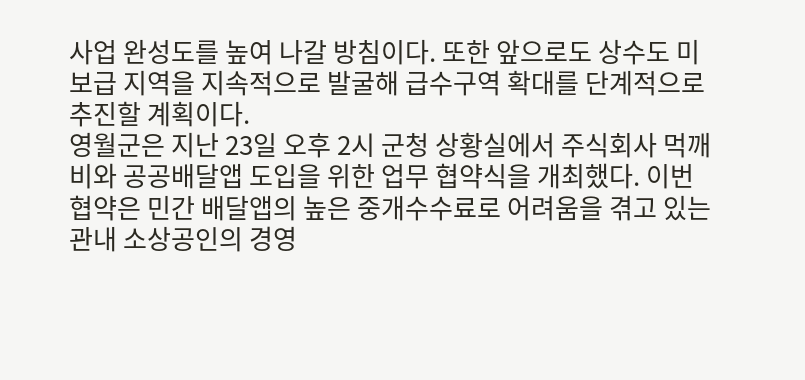사업 완성도를 높여 나갈 방침이다. 또한 앞으로도 상수도 미보급 지역을 지속적으로 발굴해 급수구역 확대를 단계적으로 추진할 계획이다.
영월군은 지난 23일 오후 2시 군청 상황실에서 주식회사 먹깨비와 공공배달앱 도입을 위한 업무 협약식을 개최했다. 이번 협약은 민간 배달앱의 높은 중개수수료로 어려움을 겪고 있는 관내 소상공인의 경영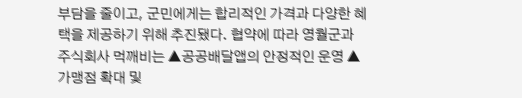부담을 줄이고, 군민에게는 합리적인 가격과 다양한 혜택을 제공하기 위해 추진됐다. 협약에 따라 영월군과 주식회사 먹깨비는 ▲공공배달앱의 안정적인 운영 ▲가맹점 확대 및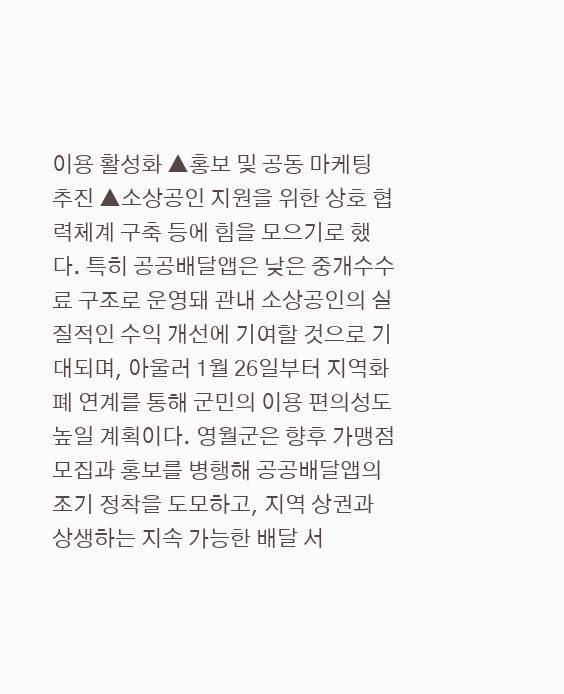이용 활성화 ▲홍보 및 공동 마케팅 추진 ▲소상공인 지원을 위한 상호 협력체계 구축 등에 힘을 모으기로 했다. 특히 공공배달앱은 낮은 중개수수료 구조로 운영돼 관내 소상공인의 실질적인 수익 개선에 기여할 것으로 기대되며, 아울러 1월 26일부터 지역화폐 연계를 통해 군민의 이용 편의성도 높일 계획이다. 영월군은 향후 가맹점 모집과 홍보를 병행해 공공배달앱의 조기 정착을 도모하고, 지역 상권과 상생하는 지속 가능한 배달 서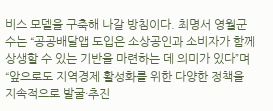비스 모델을 구축해 나갈 방침이다. 최명서 영월군수는 “공공배달앱 도입은 소상공인과 소비자가 함께 상생할 수 있는 기반을 마련하는 데 의미가 있다”며 “앞으로도 지역경제 활성화를 위한 다양한 정책을 지속적으로 발굴·추진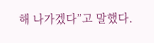해 나가겠다”고 말했다.